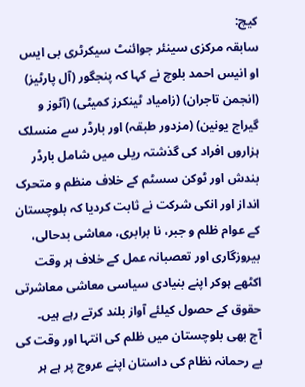کیچ:
سابقہ مرکزی سینئر جوائنٹ سیکرٹری بی ایس او انیس احمد بلوچ نے کہا کہ پنجگور (آل پارٹیز) (انجمن تاجران) (زامیاد ٹینکرز کمیٹی) (آٹوز و گیراج یونین) (مزدور طبقہ) اور بارڈر سے منسلک ہزاروں افراد کی گذشتہ ریلی میں شامل بارڈر بندش اور ٹوکن سسٹم کے خلاف منظم و متحرک انداز اور انکی شرکت نے ثابت کردیا کہ بلوچستان کے عوام ظلم و جبر، نا برابری، معاشی بدحالی، بیروزگاری اور تعصبانہ عمل کے خلاف ہر وقت اکٹھے ہوکر اپنے بنیادی سیاسی معاشی معاشرتی حقوق کے حصول کیلئے آواز بلند کرتے رہے ہیں۔
آج بھی بلوچستان میں ظلم کی انتہا اور وقت کی بے رحمانہ نظام کی داستان اپنے عروج پر ہے ہر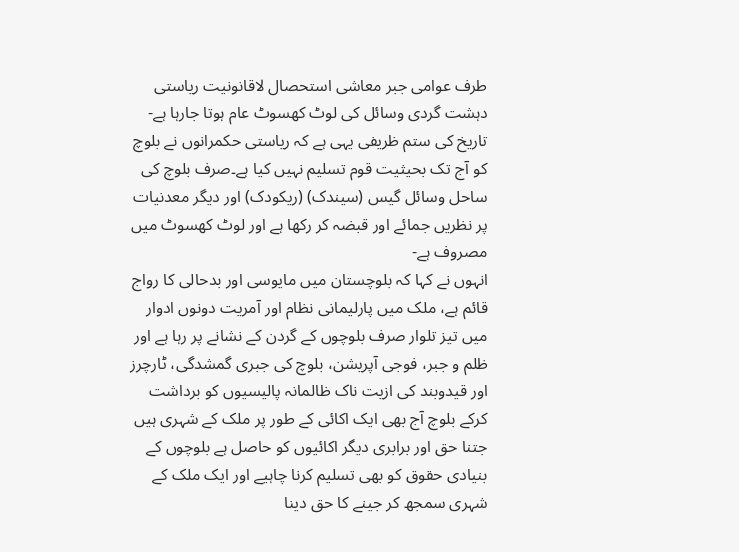طرف عوامی جبر معاشی استحصال لاقانونیت ریاستی دہشت گردی وسائل کی لوٹ کھسوٹ عام ہوتا جارہا ہے- تاریخ کی ستم ظریفی یہی ہے کہ ریاستی حکمرانوں نے بلوچ کو آج تک بحیثیت قوم تسلیم نہیں کیا ہے۔صرف بلوچ کی ساحل وسائل گیس (سیندک) (ریکودک) اور دیگر معدنیات پر نظریں جمائے اور قبضہ کر رکھا ہے اور لوٹ کھسوٹ میں مصروف ہے-
انہوں نے کہا کہ بلوچستان میں مایوسی اور بدحالی کا رواج قائم ہے، ملک میں پارلیمانی نظام اور آمریت دونوں ادوار میں تیز تلوار صرف بلوچوں کے گردن کے نشانے پر رہا ہے اور ظلم و جبر، فوجی آپریشن، بلوچ کی جبری گمشدگی، ٹارچرز اور قیدوبند کی ازیت ناک ظالمانہ پالیسیوں کو برداشت کرکے بلوچ آج بھی ایک اکائی کے طور پر ملک کے شہری ہیں جتنا حق اور برابری دیگر اکائیوں کو حاصل ہے بلوچوں کے بنیادی حقوق کو بھی تسلیم کرنا چاہیے اور ایک ملک کے شہری سمجھ کر جینے کا حق دینا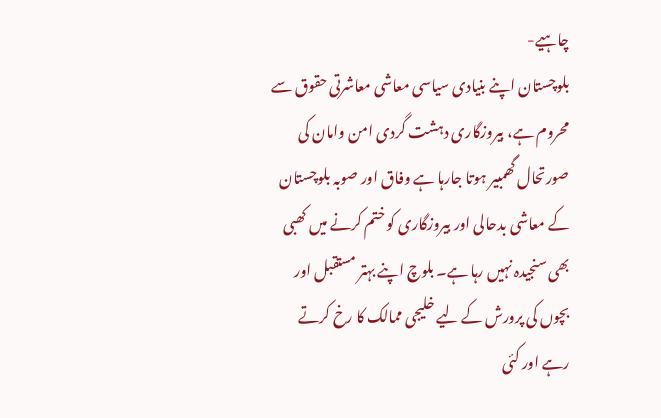چاہیے-
بلوچستان اپنے بنیادی سیاسی معاشی معاشرتی حقوق سے محروم ہے، بیروزگاری دہشت گردی امن وامان کی صورتحال گھمبیر ہوتا جارہا ہے وفاق اور صوبہ بلوچستان کے معاشی بدحالی اور بیروزگاری کو ختم کرنے میں کھبی بھی سنجیدہ نہیں رہا ہے۔ بلوچ اپنے بہتر مستقبل اور بچوں کی پرورش کے لیے خلیجی ممالک کا رخ کرتے رہے اور کئی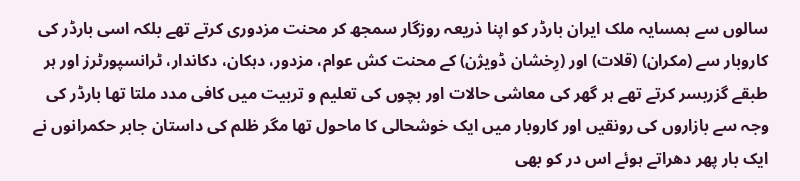سالوں سے ہمسایہ ملک ایران بارڈر کو اپنا ذریعہ روزگار سمجھ کر محنت مزدوری کرتے تھے بلکہ اسی بارڈر کی کاروبار سے (مکران) (قلات) اور (رِخشان ڈویژن) کے محنت کش عوام، مزدور، دہکان، دکاندار، ٹرانسپورٹرز اور ہر طبقے گزربسر کرتے تھے ہر گھر کی معاشی حالات اور بچوں کی تعلیم و تربیت میں کافی مدد ملتا تھا بارڈر کی وجہ سے بازاروں کی رونقیں اور کاروبار میں ایک خوشحالی کا ماحول تھا مگر ظلم کی داستان جابر حکمرانوں نے ایک بار پھر دھراتے ہوئے اس در کو بھی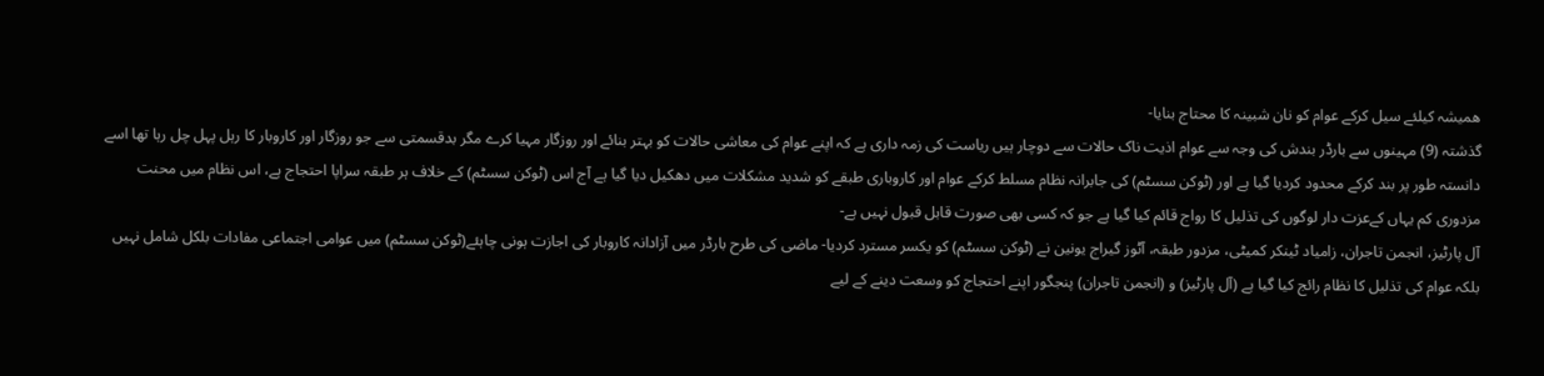ھمیشہ کیلئے سیل کرکے عوام کو نان شبینہ کا محتاج بنایا-
گذشتہ (9) مہینوں سے بارڈر بندش کی وجہ سے عوام اذیت ناک حالات سے دوچار ہیں ریاست کی زمہ داری ہے کہ اپنے عوام کی معاشی حالات کو بہتر بنائے اور روزگار مہیا کرے مگر بدقسمتی سے جو روزگار اور کاروبار کا رہل پہل چل رہا تھا اسے دانستہ طور پر بند کرکے محدود کردیا گیا ہے اور (ٹوکن سسٹم) کی جابرانہ نظام مسلط کرکے عوام اور کاروباری طبقے کو شدید مشکلات میں دھکیل دیا گیا ہے آج اس (ٹوکن سسٹم) کے خلاف ہر طبقہ سراپا احتجاج ہے، اس نظام میں محنت مزدوری کم یہاں کےعزت دار لوگوں کی تذلیل کا رواج قائم کیا گیا ہے جو کہ کسی بھی صورت قابل قبول نہیں ہے-
آل پارٹیز، انجمن تاجران، زامیاد ٹینکر کمیٹی، مزدور طبقہ، آٹوز گیراج یونین نے (ٹوکن سسٹم) کو یکسر مسترد کردیا- ماضی کی طرح بارڈر میں آزادانہ کاروبار کی اجازت ہونی چاہئے(ٹوکن سسٹم) میں عوامی اجتماعی مفادات بلکل شامل نہیں بلکہ عوام کی تذلیل کا نظام رائج کیا گیا ہے (آل پارٹیز) و (انجمن تاجران) پنجگور اپنے احتجاج کو وسعت دینے کے لیے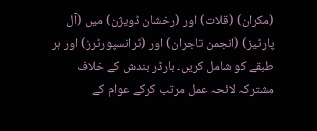(مکران) (قلات) اور (رخشان ڈویژن) میں (آل پارٹیز) (انجمن تاجران) اور (ٹرانسپورٹرز) اور ہر طبقے کو شامل کریں۔ بارڈر بندش کے خلاف مشترکہ لائحہ عمل مرتب کرکے عوام کے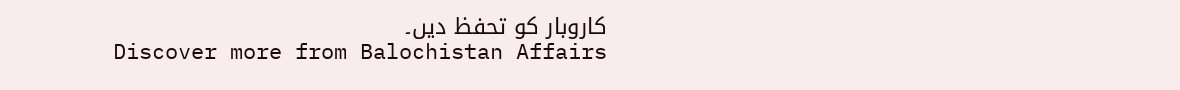کاروبار کو تحفظ دیں۔
Discover more from Balochistan Affairs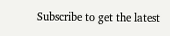Subscribe to get the latest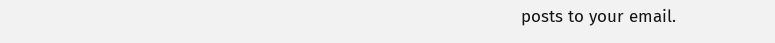posts to your email.